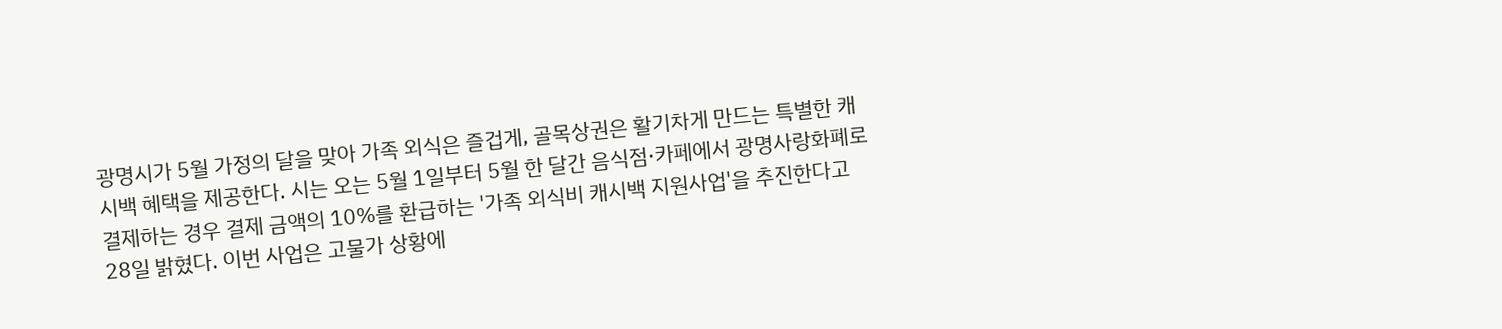광명시가 5월 가정의 달을 맞아 가족 외식은 즐겁게, 골목상권은 활기차게 만드는 특별한 캐시백 혜택을 제공한다. 시는 오는 5월 1일부터 5월 한 달간 음식점·카페에서 광명사랑화폐로 결제하는 경우 결제 금액의 10%를 환급하는 '가족 외식비 캐시백 지원사업'을 추진한다고 28일 밝혔다. 이번 사업은 고물가 상황에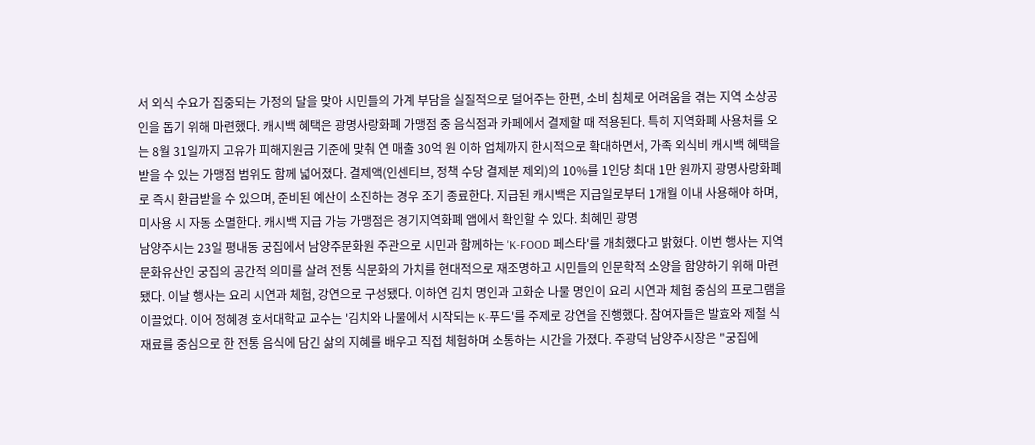서 외식 수요가 집중되는 가정의 달을 맞아 시민들의 가계 부담을 실질적으로 덜어주는 한편, 소비 침체로 어려움을 겪는 지역 소상공인을 돕기 위해 마련했다. 캐시백 혜택은 광명사랑화폐 가맹점 중 음식점과 카페에서 결제할 때 적용된다. 특히 지역화폐 사용처를 오는 8월 31일까지 고유가 피해지원금 기준에 맞춰 연 매출 30억 원 이하 업체까지 한시적으로 확대하면서, 가족 외식비 캐시백 혜택을 받을 수 있는 가맹점 범위도 함께 넓어졌다. 결제액(인센티브, 정책 수당 결제분 제외)의 10%를 1인당 최대 1만 원까지 광명사랑화폐로 즉시 환급받을 수 있으며, 준비된 예산이 소진하는 경우 조기 종료한다. 지급된 캐시백은 지급일로부터 1개월 이내 사용해야 하며, 미사용 시 자동 소멸한다. 캐시백 지급 가능 가맹점은 경기지역화폐 앱에서 확인할 수 있다. 최혜민 광명
남양주시는 23일 평내동 궁집에서 남양주문화원 주관으로 시민과 함께하는 'K-FOOD 페스타'를 개최했다고 밝혔다. 이번 행사는 지역 문화유산인 궁집의 공간적 의미를 살려 전통 식문화의 가치를 현대적으로 재조명하고 시민들의 인문학적 소양을 함양하기 위해 마련됐다. 이날 행사는 요리 시연과 체험, 강연으로 구성됐다. 이하연 김치 명인과 고화순 나물 명인이 요리 시연과 체험 중심의 프로그램을 이끌었다. 이어 정혜경 호서대학교 교수는 '김치와 나물에서 시작되는 K-푸드'를 주제로 강연을 진행했다. 참여자들은 발효와 제철 식재료를 중심으로 한 전통 음식에 담긴 삶의 지혜를 배우고 직접 체험하며 소통하는 시간을 가졌다. 주광덕 남양주시장은 "궁집에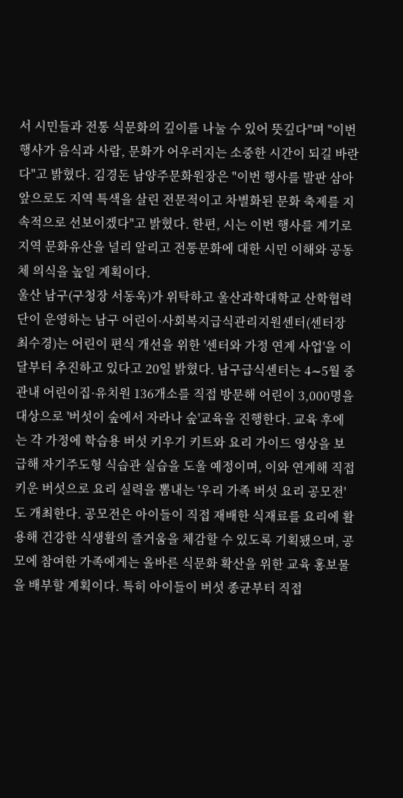서 시민들과 전통 식문화의 깊이를 나눌 수 있어 뜻깊다"며 "이번 행사가 음식과 사람, 문화가 어우러지는 소중한 시간이 되길 바란다"고 밝혔다. 김경돈 남양주문화원장은 "이번 행사를 발판 삼아 앞으로도 지역 특색을 살린 전문적이고 차별화된 문화 축제를 지속적으로 선보이겠다"고 밝혔다. 한편, 시는 이번 행사를 계기로 지역 문화유산을 널리 알리고 전통문화에 대한 시민 이해와 공동체 의식을 높일 계획이다.
울산 남구(구청장 서동욱)가 위탁하고 울산과학대학교 산학협력단이 운영하는 남구 어린이·사회복지급식관리지원센터(센터장 최수경)는 어린이 편식 개선을 위한 '센터와 가정 연계 사업'을 이달부터 추진하고 있다고 20일 밝혔다. 남구급식센터는 4∼5월 중 관내 어린이집·유치원 136개소를 직접 방문해 어린이 3,000명을 대상으로 '버섯이 숲에서 자라나 숲'교육을 진행한다. 교육 후에는 각 가정에 학습용 버섯 키우기 키트와 요리 가이드 영상을 보급해 자기주도형 식습관 실습을 도울 예정이며, 이와 연계해 직접 키운 버섯으로 요리 실력을 뽐내는 '우리 가족 버섯 요리 공모전' 도 개최한다. 공모전은 아이들이 직접 재배한 식재료를 요리에 활용해 건강한 식생활의 즐거움을 체감할 수 있도록 기획됐으며, 공모에 참여한 가족에게는 올바른 식문화 확산을 위한 교육 홍보물을 배부할 계획이다. 특히 아이들이 버섯 종균부터 직접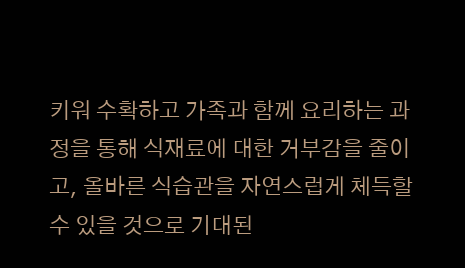키워 수확하고 가족과 함께 요리하는 과정을 통해 식재료에 대한 거부감을 줄이고, 올바른 식습관을 자연스럽게 체득할 수 있을 것으로 기대된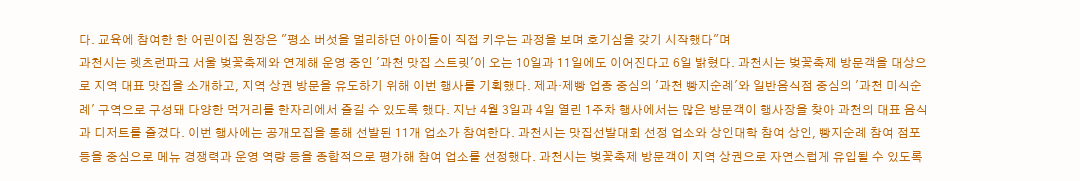다. 교육에 참여한 한 어린이집 원장은 "평소 버섯을 멀리하던 아이들이 직접 키우는 과정을 보며 호기심을 갖기 시작했다"며
과천시는 렛츠런파크 서울 벚꽃축제와 연계해 운영 중인 '과천 맛집 스트릿'이 오는 10일과 11일에도 이어진다고 6일 밝혔다. 과천시는 벚꽃축제 방문객을 대상으로 지역 대표 맛집을 소개하고, 지역 상권 방문을 유도하기 위해 이번 행사를 기획했다. 제과·제빵 업종 중심의 '과천 빵지순례'와 일반음식점 중심의 '과천 미식순례' 구역으로 구성돼 다양한 먹거리를 한자리에서 즐길 수 있도록 했다. 지난 4월 3일과 4일 열린 1주차 행사에서는 많은 방문객이 행사장을 찾아 과천의 대표 음식과 디저트를 즐겼다. 이번 행사에는 공개모집을 통해 선발된 11개 업소가 참여한다. 과천시는 맛집선발대회 선정 업소와 상인대학 참여 상인, 빵지순례 참여 점포 등을 중심으로 메뉴 경쟁력과 운영 역량 등을 종합적으로 평가해 참여 업소를 선정했다. 과천시는 벚꽃축제 방문객이 지역 상권으로 자연스럽게 유입될 수 있도록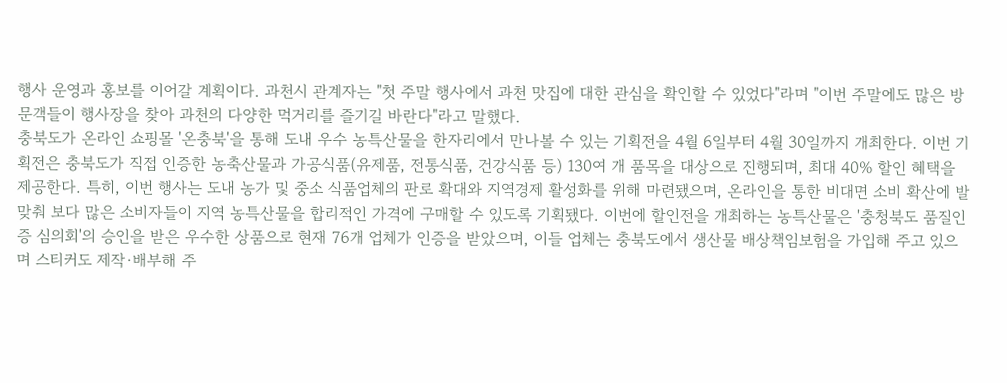행사 운영과 홍보를 이어갈 계획이다. 과천시 관계자는 "첫 주말 행사에서 과천 맛집에 대한 관심을 확인할 수 있었다"라며 "이번 주말에도 많은 방문객들이 행사장을 찾아 과천의 다양한 먹거리를 즐기길 바란다"라고 말했다.
충북도가 온라인 쇼핑몰 '온충북'을 통해 도내 우수 농특산물을 한자리에서 만나볼 수 있는 기획전을 4월 6일부터 4월 30일까지 개최한다. 이번 기획전은 충북도가 직접 인증한 농축산물과 가공식품(유제품, 전통식품, 건강식품 등) 130여 개 품목을 대상으로 진행되며, 최대 40% 할인 혜택을 제공한다. 특히, 이번 행사는 도내 농가 및 중소 식품업체의 판로 확대와 지역경제 활성화를 위해 마련됐으며, 온라인을 통한 비대면 소비 확산에 발맞춰 보다 많은 소비자들이 지역 농특산물을 합리적인 가격에 구매할 수 있도록 기획됐다. 이번에 할인전을 개최하는 농특산물은 '충청북도 품질인증 심의회'의 승인을 받은 우수한 상품으로 현재 76개 업체가 인증을 받았으며, 이들 업체는 충북도에서 생산물 배상책임보험을 가입해 주고 있으며 스티커도 제작·배부해 주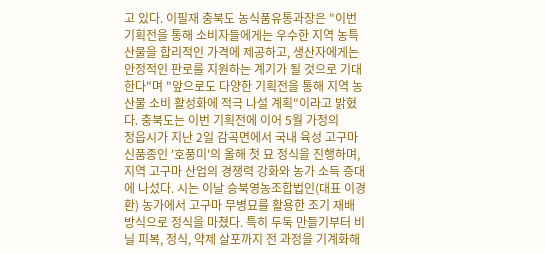고 있다. 이필재 충북도 농식품유통과장은 "이번 기획전을 통해 소비자들에게는 우수한 지역 농특산물을 합리적인 가격에 제공하고, 생산자에게는 안정적인 판로를 지원하는 계기가 될 것으로 기대한다"며 "앞으로도 다양한 기획전을 통해 지역 농산물 소비 활성화에 적극 나설 계획"이라고 밝혔다. 충북도는 이번 기획전에 이어 5월 가정의
정읍시가 지난 2일 감곡면에서 국내 육성 고구마 신품종인 '호풍미'의 올해 첫 묘 정식을 진행하며, 지역 고구마 산업의 경쟁력 강화와 농가 소득 증대에 나섰다. 시는 이날 승북영농조합법인(대표 이경환) 농가에서 고구마 무병묘를 활용한 조기 재배 방식으로 정식을 마쳤다. 특히 두둑 만들기부터 비닐 피복, 정식, 약제 살포까지 전 과정을 기계화해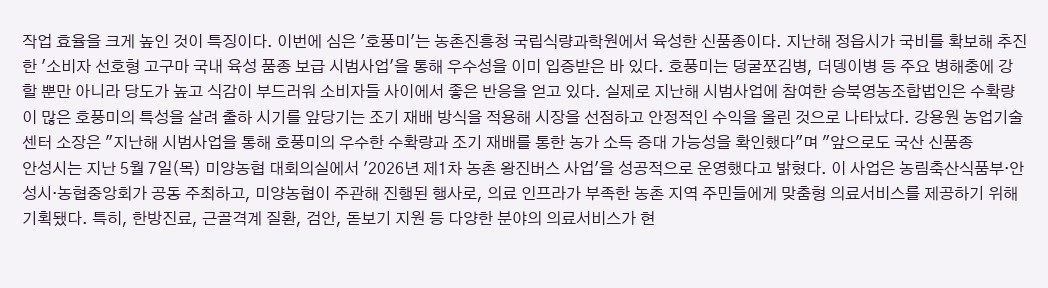작업 효율을 크게 높인 것이 특징이다. 이번에 심은 '호풍미'는 농촌진흥청 국립식량과학원에서 육성한 신품종이다. 지난해 정읍시가 국비를 확보해 추진한 '소비자 선호형 고구마 국내 육성 품종 보급 시범사업'을 통해 우수성을 이미 입증받은 바 있다. 호풍미는 덩굴쪼김병, 더뎅이병 등 주요 병해충에 강할 뿐만 아니라 당도가 높고 식감이 부드러워 소비자들 사이에서 좋은 반응을 얻고 있다. 실제로 지난해 시범사업에 참여한 승북영농조합법인은 수확량이 많은 호풍미의 특성을 살려 출하 시기를 앞당기는 조기 재배 방식을 적용해 시장을 선점하고 안정적인 수익을 올린 것으로 나타났다. 강용원 농업기술센터 소장은 "지난해 시범사업을 통해 호풍미의 우수한 수확량과 조기 재배를 통한 농가 소득 증대 가능성을 확인했다"며 "앞으로도 국산 신품종
안성시는 지난 5월 7일(목) 미양농협 대회의실에서 '2026년 제1차 농촌 왕진버스 사업'을 성공적으로 운영했다고 밝혔다. 이 사업은 농림축산식품부·안성시·농협중앙회가 공동 주최하고, 미양농협이 주관해 진행된 행사로, 의료 인프라가 부족한 농촌 지역 주민들에게 맞춤형 의료서비스를 제공하기 위해 기획됐다. 특히, 한방진료, 근골격계 질환, 검안, 돋보기 지원 등 다양한 분야의 의료서비스가 현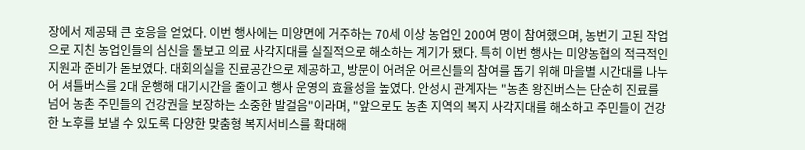장에서 제공돼 큰 호응을 얻었다. 이번 행사에는 미양면에 거주하는 70세 이상 농업인 200여 명이 참여했으며, 농번기 고된 작업으로 지친 농업인들의 심신을 돌보고 의료 사각지대를 실질적으로 해소하는 계기가 됐다. 특히 이번 행사는 미양농협의 적극적인 지원과 준비가 돋보였다. 대회의실을 진료공간으로 제공하고, 방문이 어려운 어르신들의 참여를 돕기 위해 마을별 시간대를 나누어 셔틀버스를 2대 운행해 대기시간을 줄이고 행사 운영의 효율성을 높였다. 안성시 관계자는 "농촌 왕진버스는 단순히 진료를 넘어 농촌 주민들의 건강권을 보장하는 소중한 발걸음"이라며, "앞으로도 농촌 지역의 복지 사각지대를 해소하고 주민들이 건강한 노후를 보낼 수 있도록 다양한 맞춤형 복지서비스를 확대해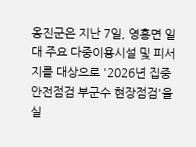옹진군은 지난 7일, 영흥면 일대 주요 다중이용시설 및 피서지를 대상으로 '2026년 집중안전점검 부군수 현장점검'을 실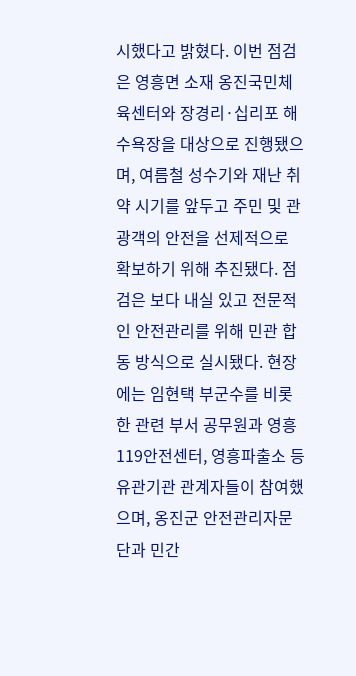시했다고 밝혔다. 이번 점검은 영흥면 소재 옹진국민체육센터와 장경리·십리포 해수욕장을 대상으로 진행됐으며, 여름철 성수기와 재난 취약 시기를 앞두고 주민 및 관광객의 안전을 선제적으로 확보하기 위해 추진됐다. 점검은 보다 내실 있고 전문적인 안전관리를 위해 민관 합동 방식으로 실시됐다. 현장에는 임현택 부군수를 비롯한 관련 부서 공무원과 영흥119안전센터, 영흥파출소 등 유관기관 관계자들이 참여했으며, 옹진군 안전관리자문단과 민간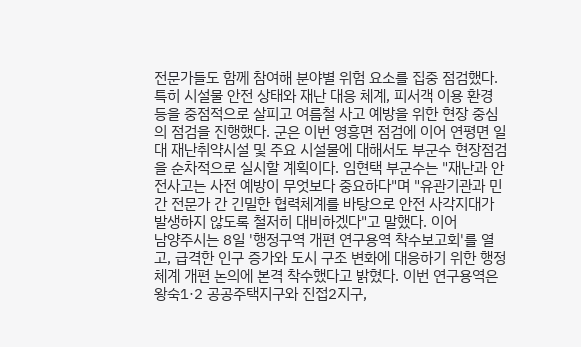전문가들도 함께 참여해 분야별 위험 요소를 집중 점검했다. 특히 시설물 안전 상태와 재난 대응 체계, 피서객 이용 환경 등을 중점적으로 살피고 여름철 사고 예방을 위한 현장 중심의 점검을 진행했다. 군은 이번 영흥면 점검에 이어 연평면 일대 재난취약시설 및 주요 시설물에 대해서도 부군수 현장점검을 순차적으로 실시할 계획이다. 임현택 부군수는 "재난과 안전사고는 사전 예방이 무엇보다 중요하다"며 "유관기관과 민간 전문가 간 긴밀한 협력체계를 바탕으로 안전 사각지대가 발생하지 않도록 철저히 대비하겠다"고 말했다. 이어
남양주시는 8일 '행정구역 개편 연구용역 착수보고회'를 열고, 급격한 인구 증가와 도시 구조 변화에 대응하기 위한 행정체계 개편 논의에 본격 착수했다고 밝혔다. 이번 연구용역은 왕숙1·2 공공주택지구와 진접2지구,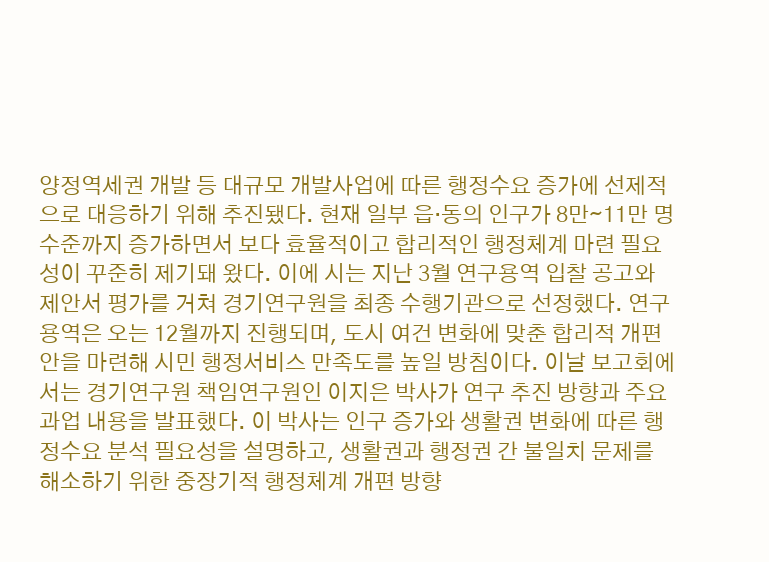양정역세권 개발 등 대규모 개발사업에 따른 행정수요 증가에 선제적으로 대응하기 위해 추진됐다. 현재 일부 읍·동의 인구가 8만∼11만 명 수준까지 증가하면서 보다 효율적이고 합리적인 행정체계 마련 필요성이 꾸준히 제기돼 왔다. 이에 시는 지난 3월 연구용역 입찰 공고와 제안서 평가를 거쳐 경기연구원을 최종 수행기관으로 선정했다. 연구용역은 오는 12월까지 진행되며, 도시 여건 변화에 맞춘 합리적 개편안을 마련해 시민 행정서비스 만족도를 높일 방침이다. 이날 보고회에서는 경기연구원 책임연구원인 이지은 박사가 연구 추진 방향과 주요 과업 내용을 발표했다. 이 박사는 인구 증가와 생활권 변화에 따른 행정수요 분석 필요성을 설명하고, 생활권과 행정권 간 불일치 문제를 해소하기 위한 중장기적 행정체계 개편 방향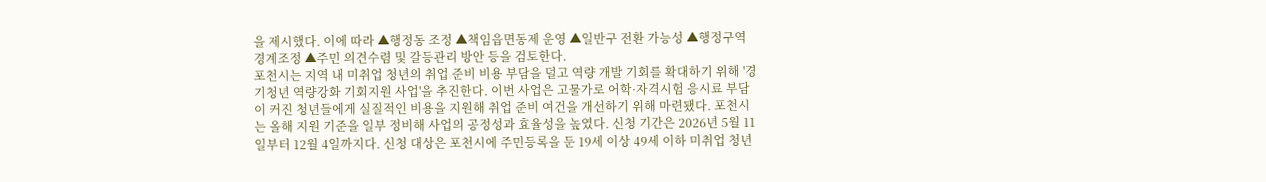을 제시했다. 이에 따라 ▲행정동 조정 ▲책임읍면동제 운영 ▲일반구 전환 가능성 ▲행정구역 경계조정 ▲주민 의견수렴 및 갈등관리 방안 등을 검토한다.
포천시는 지역 내 미취업 청년의 취업 준비 비용 부담을 덜고 역량 개발 기회를 확대하기 위해 '경기청년 역량강화 기회지원 사업'을 추진한다. 이번 사업은 고물가로 어학·자격시험 응시료 부담이 커진 청년들에게 실질적인 비용을 지원해 취업 준비 여건을 개선하기 위해 마련됐다. 포천시는 올해 지원 기준을 일부 정비해 사업의 공정성과 효율성을 높였다. 신청 기간은 2026년 5월 11일부터 12월 4일까지다. 신청 대상은 포천시에 주민등록을 둔 19세 이상 49세 이하 미취업 청년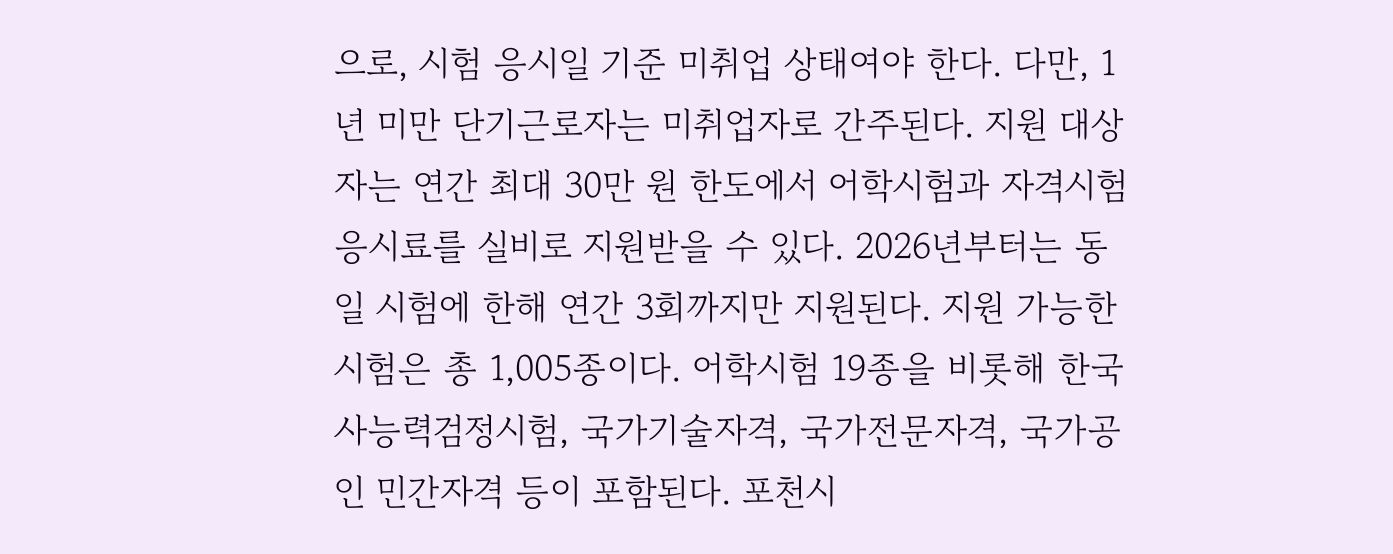으로, 시험 응시일 기준 미취업 상태여야 한다. 다만, 1년 미만 단기근로자는 미취업자로 간주된다. 지원 대상자는 연간 최대 30만 원 한도에서 어학시험과 자격시험 응시료를 실비로 지원받을 수 있다. 2026년부터는 동일 시험에 한해 연간 3회까지만 지원된다. 지원 가능한 시험은 총 1,005종이다. 어학시험 19종을 비롯해 한국사능력검정시험, 국가기술자격, 국가전문자격, 국가공인 민간자격 등이 포함된다. 포천시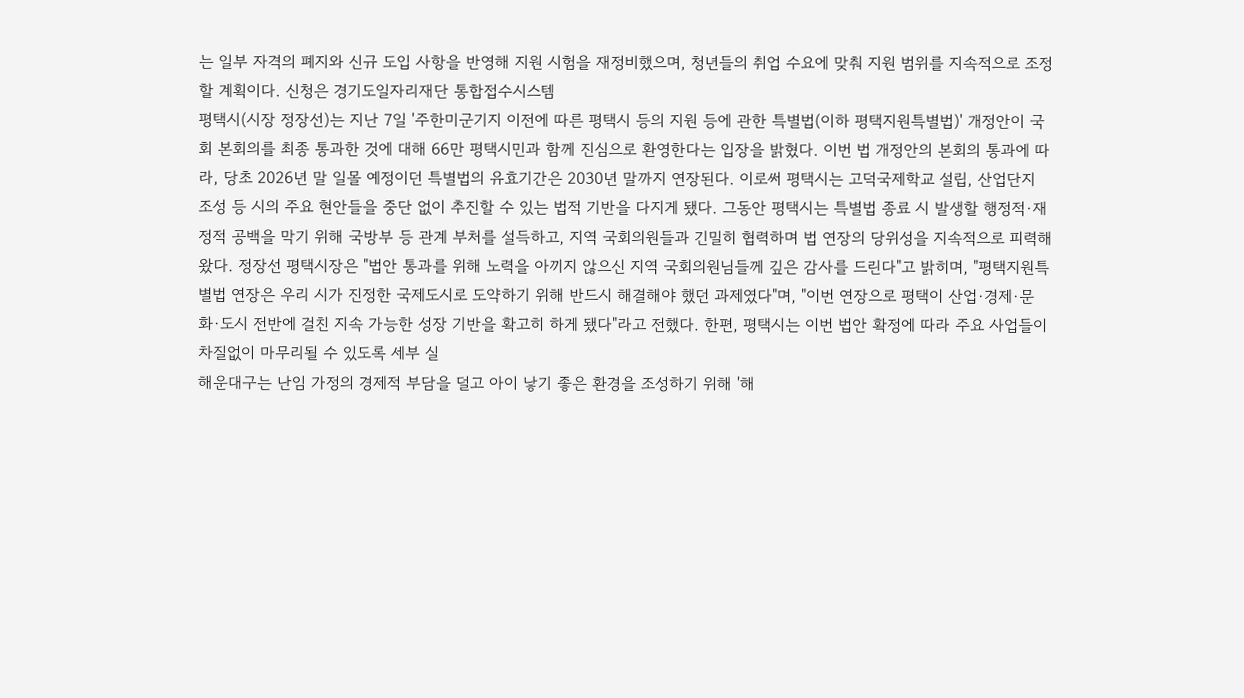는 일부 자격의 폐지와 신규 도입 사항을 반영해 지원 시험을 재정비했으며, 청년들의 취업 수요에 맞춰 지원 범위를 지속적으로 조정할 계획이다. 신청은 경기도일자리재단 통합접수시스템
평택시(시장 정장선)는 지난 7일 '주한미군기지 이전에 따른 평택시 등의 지원 등에 관한 특별법(이하 평택지원특별법)' 개정안이 국회 본회의를 최종 통과한 것에 대해 66만 평택시민과 함께 진심으로 환영한다는 입장을 밝혔다. 이번 법 개정안의 본회의 통과에 따라, 당초 2026년 말 일몰 예정이던 특별법의 유효기간은 2030년 말까지 연장된다. 이로써 평택시는 고덕국제학교 설립, 산업단지 조성 등 시의 주요 현안들을 중단 없이 추진할 수 있는 법적 기반을 다지게 됐다. 그동안 평택시는 특별법 종료 시 발생할 행정적·재정적 공백을 막기 위해 국방부 등 관계 부처를 설득하고, 지역 국회의원들과 긴밀히 협력하며 법 연장의 당위성을 지속적으로 피력해왔다. 정장선 평택시장은 "법안 통과를 위해 노력을 아끼지 않으신 지역 국회의원님들께 깊은 감사를 드린다"고 밝히며, "평택지원특별법 연장은 우리 시가 진정한 국제도시로 도약하기 위해 반드시 해결해야 했던 과제였다"며, "이번 연장으로 평택이 산업·경제·문화·도시 전반에 걸친 지속 가능한 성장 기반을 확고히 하게 됐다"라고 전했다. 한편, 평택시는 이번 법안 확정에 따라 주요 사업들이 차질없이 마무리될 수 있도록 세부 실
해운대구는 난임 가정의 경제적 부담을 덜고 아이 낳기 좋은 환경을 조성하기 위해 '해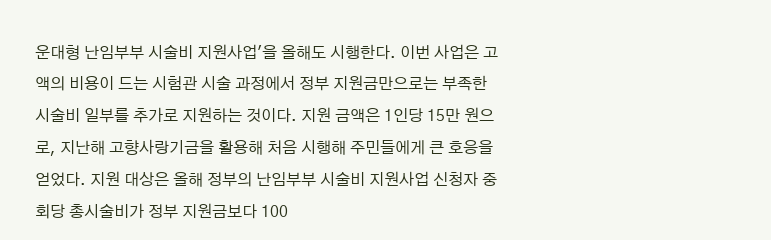운대형 난임부부 시술비 지원사업'을 올해도 시행한다. 이번 사업은 고액의 비용이 드는 시험관 시술 과정에서 정부 지원금만으로는 부족한 시술비 일부를 추가로 지원하는 것이다. 지원 금액은 1인당 15만 원으로, 지난해 고향사랑기금을 활용해 처음 시행해 주민들에게 큰 호응을 얻었다. 지원 대상은 올해 정부의 난임부부 시술비 지원사업 신청자 중 회당 총시술비가 정부 지원금보다 100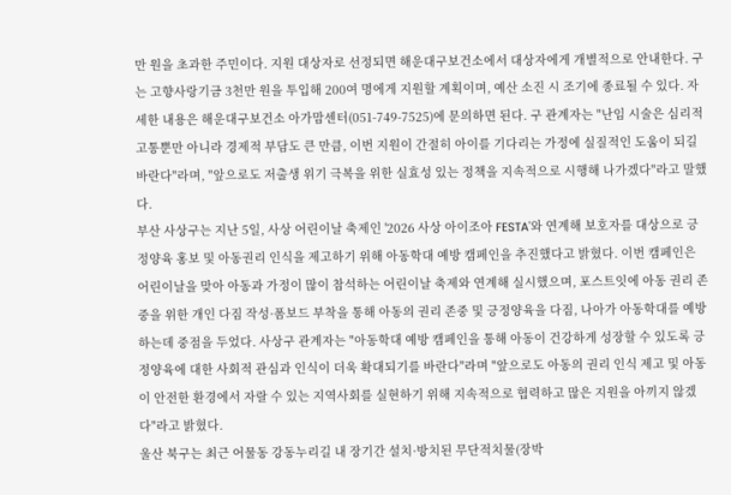만 원을 초과한 주민이다. 지원 대상자로 선정되면 해운대구보건소에서 대상자에게 개별적으로 안내한다. 구는 고향사랑기금 3천만 원을 투입해 200여 명에게 지원할 계획이며, 예산 소진 시 조기에 종료될 수 있다. 자세한 내용은 해운대구보건소 아가맘센터(051-749-7525)에 문의하면 된다. 구 관계자는 "난임 시술은 심리적 고통뿐만 아니라 경제적 부담도 큰 만큼, 이번 지원이 간절히 아이를 기다리는 가정에 실질적인 도움이 되길 바란다"라며, "앞으로도 저출생 위기 극복을 위한 실효성 있는 정책을 지속적으로 시행해 나가겠다"라고 말했다.
부산 사상구는 지난 5일, 사상 어린이날 축제인 '2026 사상 아이조아 FESTA'와 연계해 보호자를 대상으로 긍정양육 홍보 및 아동권리 인식을 제고하기 위해 아동학대 예방 캠페인을 추진했다고 밝혔다. 이번 캠페인은 어린이날을 맞아 아동과 가정이 많이 참석하는 어린이날 축제와 연계해 실시했으며, 포스트잇에 아동 권리 존중을 위한 개인 다짐 작성·폼보드 부착을 통해 아동의 권리 존중 및 긍정양육을 다짐, 나아가 아동학대를 예방하는데 중점을 두었다. 사상구 관계자는 "아동학대 예방 캠페인을 통해 아동이 건강하게 성장할 수 있도록 긍정양육에 대한 사회적 관심과 인식이 더욱 확대되기를 바란다"라며 "앞으로도 아동의 권리 인식 제고 및 아동이 안전한 환경에서 자랄 수 있는 지역사회를 실현하기 위해 지속적으로 협력하고 많은 지원을 아끼지 않겠다"라고 밝혔다.
울산 북구는 최근 어물동 강동누리길 내 장기간 설치·방치된 무단적치물(장박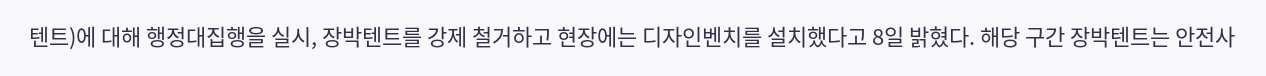텐트)에 대해 행정대집행을 실시, 장박텐트를 강제 철거하고 현장에는 디자인벤치를 설치했다고 8일 밝혔다. 해당 구간 장박텐트는 안전사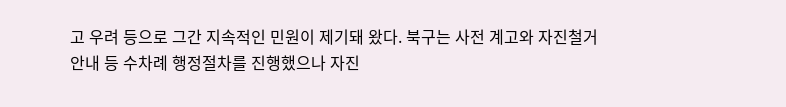고 우려 등으로 그간 지속적인 민원이 제기돼 왔다. 북구는 사전 계고와 자진철거 안내 등 수차례 행정절차를 진행했으나 자진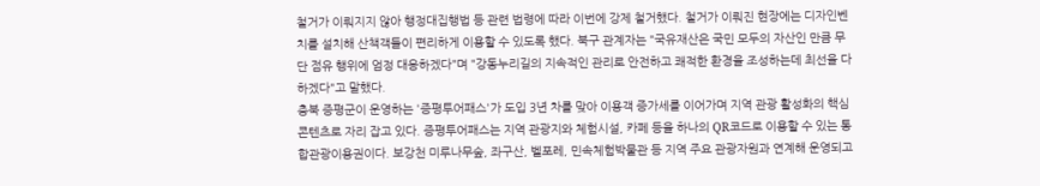철거가 이뤄지지 않아 행정대집행법 등 관련 법령에 따라 이번에 강제 철거했다. 철거가 이뤄진 현장에는 디자인벤치를 설치해 산책객들이 편리하게 이용할 수 있도록 했다. 북구 관계자는 "국유재산은 국민 모두의 자산인 만큼 무단 점유 행위에 엄정 대응하겠다"며 "강동누리길의 지속적인 관리로 안전하고 쾌적한 환경을 조성하는데 최선을 다하겠다"고 말했다.
충북 증평군이 운영하는 '증평투어패스'가 도입 3년 차를 맞아 이용객 증가세를 이어가며 지역 관광 활성화의 핵심 콘텐츠로 자리 잡고 있다. 증평투어패스는 지역 관광지와 체험시설, 카페 등을 하나의 QR코드로 이용할 수 있는 통합관광이용권이다. 보강천 미루나무숲, 좌구산, 벨포레, 민속체험박물관 등 지역 주요 관광자원과 연계해 운영되고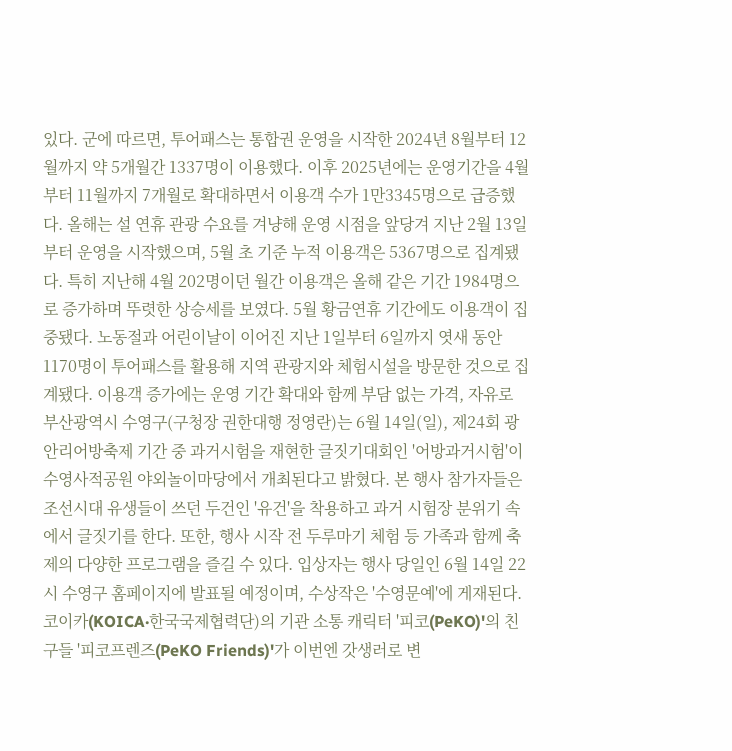있다. 군에 따르면, 투어패스는 통합권 운영을 시작한 2024년 8월부터 12월까지 약 5개월간 1337명이 이용했다. 이후 2025년에는 운영기간을 4월부터 11월까지 7개월로 확대하면서 이용객 수가 1만3345명으로 급증했다. 올해는 설 연휴 관광 수요를 겨냥해 운영 시점을 앞당겨 지난 2월 13일부터 운영을 시작했으며, 5월 초 기준 누적 이용객은 5367명으로 집계됐다. 특히 지난해 4월 202명이던 월간 이용객은 올해 같은 기간 1984명으로 증가하며 뚜렷한 상승세를 보였다. 5월 황금연휴 기간에도 이용객이 집중됐다. 노동절과 어린이날이 이어진 지난 1일부터 6일까지 엿새 동안 1170명이 투어패스를 활용해 지역 관광지와 체험시설을 방문한 것으로 집계됐다. 이용객 증가에는 운영 기간 확대와 함께 부담 없는 가격, 자유로
부산광역시 수영구(구청장 권한대행 정영란)는 6월 14일(일), 제24회 광안리어방축제 기간 중 과거시험을 재현한 글짓기대회인 '어방과거시험'이 수영사적공원 야외놀이마당에서 개최된다고 밝혔다. 본 행사 참가자들은 조선시대 유생들이 쓰던 두건인 '유건'을 착용하고 과거 시험장 분위기 속에서 글짓기를 한다. 또한, 행사 시작 전 두루마기 체험 등 가족과 함께 축제의 다양한 프로그램을 즐길 수 있다. 입상자는 행사 당일인 6월 14일 22시 수영구 홈페이지에 발표될 예정이며, 수상작은 '수영문예'에 게재된다.
코이카(KOICA·한국국제협력단)의 기관 소통 캐릭터 '피코(PeKO)'의 친구들 '피코프렌즈(PeKO Friends)'가 이번엔 갓생러로 변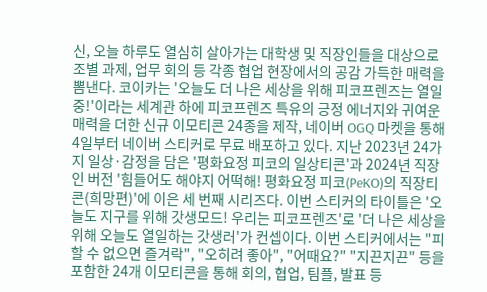신, 오늘 하루도 열심히 살아가는 대학생 및 직장인들을 대상으로 조별 과제, 업무 회의 등 각종 협업 현장에서의 공감 가득한 매력을 뽐낸다. 코이카는 '오늘도 더 나은 세상을 위해 피코프렌즈는 열일 중!'이라는 세계관 하에 피코프렌즈 특유의 긍정 에너지와 귀여운 매력을 더한 신규 이모티콘 24종을 제작, 네이버 OGQ 마켓을 통해 4일부터 네이버 스티커로 무료 배포하고 있다. 지난 2023년 24가지 일상·감정을 담은 '평화요정 피코의 일상티콘'과 2024년 직장인 버전 '힘들어도 해야지 어떡해! 평화요정 피코(PeKO)의 직장티콘(희망편)'에 이은 세 번째 시리즈다. 이번 스티커의 타이틀은 '오늘도 지구를 위해 갓생모드! 우리는 피코프렌즈'로 '더 나은 세상을 위해 오늘도 열일하는 갓생러'가 컨셉이다. 이번 스티커에서는 "피할 수 없으면 즐겨락", "오히려 좋아", "어때요?" "지끈지끈" 등을 포함한 24개 이모티콘을 통해 회의, 협업, 팀플, 발표 등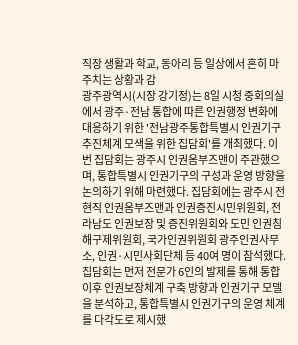직장 생활과 학교, 동아리 등 일상에서 흔히 마주치는 상황과 감
광주광역시(시장 강기정)는 8일 시청 중회의실에서 광주·전남 통합에 따른 인권행정 변화에 대응하기 위한 '전남광주통합특별시 인권기구 추진체계 모색을 위한 집담회'를 개최했다. 이번 집담회는 광주시 인권옴부즈맨이 주관했으며, 통합특별시 인권기구의 구성과 운영 방향을 논의하기 위해 마련했다. 집담회에는 광주시 전현직 인권옴부즈맨과 인권증진시민위원회, 전라남도 인권보장 및 증진위원회와 도민 인권침해구제위원회, 국가인권위원회 광주인권사무소, 인권·시민사회단체 등 40여 명이 참석했다. 집담회는 먼저 전문가 6인의 발제를 통해 통합 이후 인권보장체계 구축 방향과 인권기구 모델을 분석하고, 통합특별시 인권기구의 운영 체계를 다각도로 제시했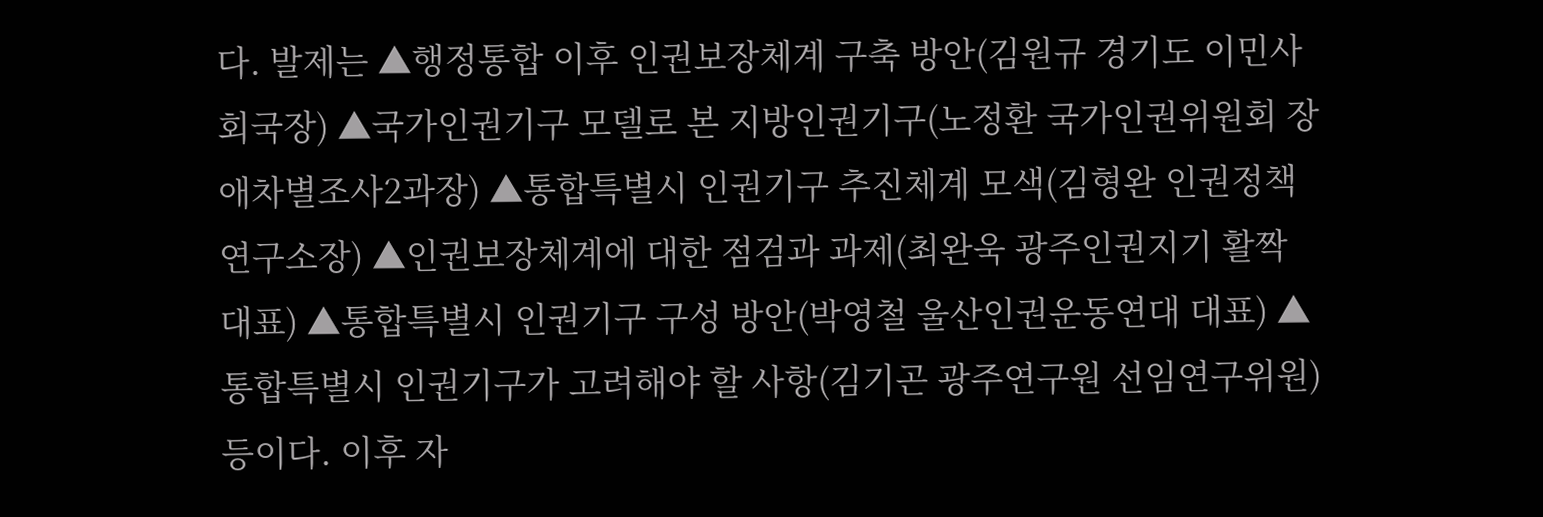다. 발제는 ▲행정통합 이후 인권보장체계 구축 방안(김원규 경기도 이민사회국장) ▲국가인권기구 모델로 본 지방인권기구(노정환 국가인권위원회 장애차별조사2과장) ▲통합특별시 인권기구 추진체계 모색(김형완 인권정책연구소장) ▲인권보장체계에 대한 점검과 과제(최완욱 광주인권지기 활짝 대표) ▲통합특별시 인권기구 구성 방안(박영철 울산인권운동연대 대표) ▲통합특별시 인권기구가 고려해야 할 사항(김기곤 광주연구원 선임연구위원) 등이다. 이후 자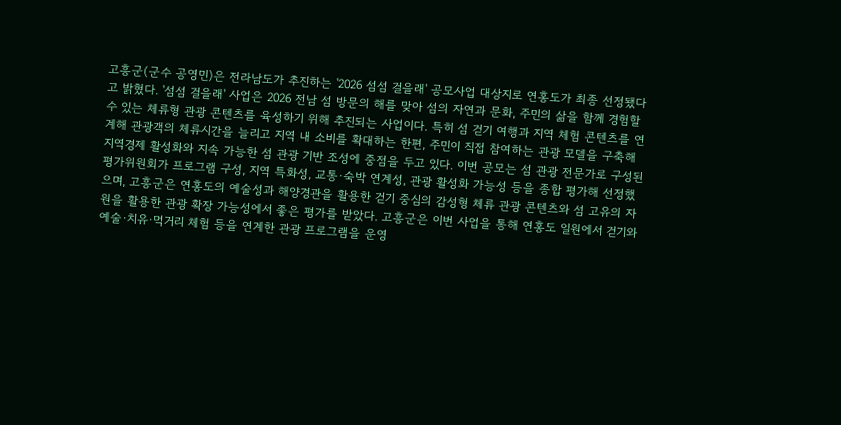고흥군(군수 공영민)은 전라남도가 추진하는 '2026 섬섬 걸을래' 공모사업 대상지로 연홍도가 최종 선정됐다고 밝혔다. '섬섬 걸을래' 사업은 2026 전남 섬 방문의 해를 맞아 섬의 자연과 문화, 주민의 삶을 함께 경험할 수 있는 체류형 관광 콘텐츠를 육성하기 위해 추진되는 사업이다. 특히 섬 걷기 여행과 지역 체험 콘텐츠를 연계해 관광객의 체류시간을 늘리고 지역 내 소비를 확대하는 한편, 주민이 직접 참여하는 관광 모델을 구축해 지역경제 활성화와 지속 가능한 섬 관광 기반 조성에 중점을 두고 있다. 이번 공모는 섬 관광 전문가로 구성된 평가위원회가 프로그램 구성, 지역 특화성, 교통·숙박 연계성, 관광 활성화 가능성 등을 종합 평가해 선정했으며, 고흥군은 연홍도의 예술성과 해양경관을 활용한 걷기 중심의 감성형 체류 관광 콘텐츠와 섬 고유의 자원을 활용한 관광 확장 가능성에서 좋은 평가를 받았다. 고흥군은 이번 사업을 통해 연홍도 일원에서 걷기와 예술·치유·먹거리 체험 등을 연계한 관광 프로그램을 운영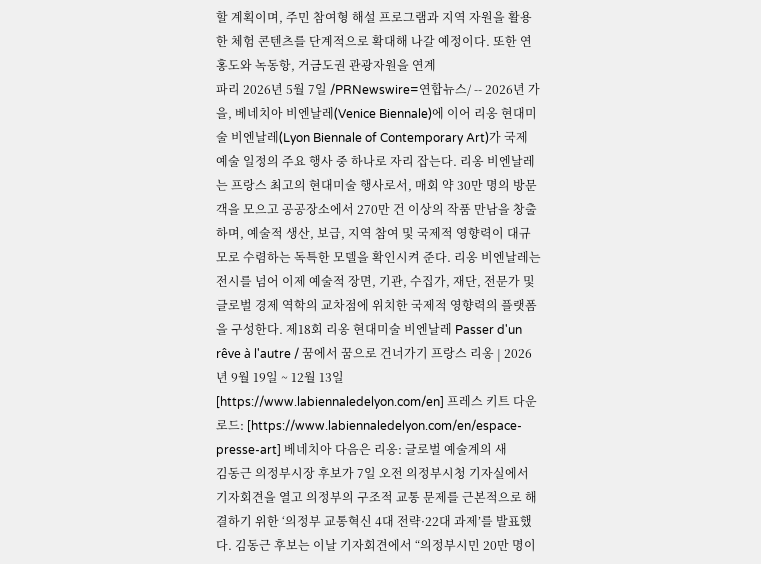할 계획이며, 주민 참여형 해설 프로그램과 지역 자원을 활용한 체험 콘텐츠를 단계적으로 확대해 나갈 예정이다. 또한 연홍도와 녹동항, 거금도권 관광자원을 연계
파리 2026년 5월 7일 /PRNewswire=연합뉴스/ -- 2026년 가을, 베네치아 비엔날레(Venice Biennale)에 이어 리옹 현대미술 비엔날레(Lyon Biennale of Contemporary Art)가 국제 예술 일정의 주요 행사 중 하나로 자리 잡는다. 리옹 비엔날레는 프랑스 최고의 현대미술 행사로서, 매회 약 30만 명의 방문객을 모으고 공공장소에서 270만 건 이상의 작품 만남을 창출하며, 예술적 생산, 보급, 지역 참여 및 국제적 영향력이 대규모로 수렴하는 독특한 모델을 확인시켜 준다. 리옹 비엔날레는 전시를 넘어 이제 예술적 장면, 기관, 수집가, 재단, 전문가 및 글로벌 경제 역학의 교차점에 위치한 국제적 영향력의 플랫폼을 구성한다. 제18회 리옹 현대미술 비엔날레 Passer d'un rêve à l'autre / 꿈에서 꿈으로 건너가기 프랑스 리옹 | 2026년 9월 19일 ~ 12월 13일 [https://www.labiennaledelyon.com/en] 프레스 키트 다운로드: [https://www.labiennaledelyon.com/en/espace-presse-art] 베네치아 다음은 리옹: 글로벌 예술계의 새
김동근 의정부시장 후보가 7일 오전 의정부시청 기자실에서 기자회견을 열고 의정부의 구조적 교통 문제를 근본적으로 해결하기 위한 ‘의정부 교통혁신 4대 전략·22대 과제’를 발표했다. 김동근 후보는 이날 기자회견에서 “의정부시민 20만 명이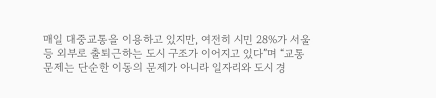매일 대중교통을 이용하고 있지만, 여전히 시민 28%가 서울 등 외부로 출퇴근하는 도시 구조가 이어지고 있다”며 “교통 문제는 단순한 이동의 문제가 아니라 일자리와 도시 경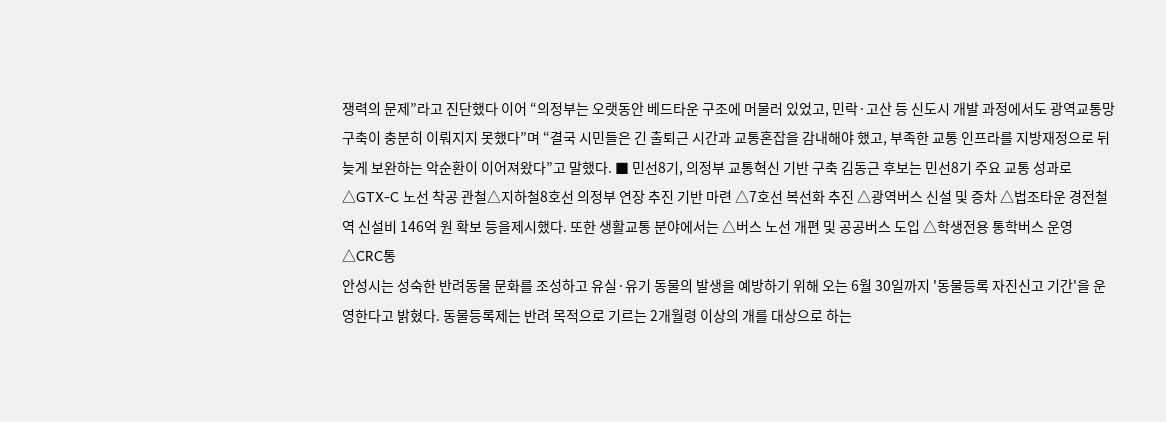쟁력의 문제”라고 진단했다 이어 “의정부는 오랫동안 베드타운 구조에 머물러 있었고, 민락·고산 등 신도시 개발 과정에서도 광역교통망 구축이 충분히 이뤄지지 못했다”며 “결국 시민들은 긴 출퇴근 시간과 교통혼잡을 감내해야 했고, 부족한 교통 인프라를 지방재정으로 뒤늦게 보완하는 악순환이 이어져왔다”고 말했다. ■ 민선8기, 의정부 교통혁신 기반 구축 김동근 후보는 민선8기 주요 교통 성과로 △GTX-C 노선 착공 관철△지하철8호선 의정부 연장 추진 기반 마련 △7호선 복선화 추진 △광역버스 신설 및 증차 △법조타운 경전철역 신설비 146억 원 확보 등을제시했다. 또한 생활교통 분야에서는 △버스 노선 개편 및 공공버스 도입 △학생전용 통학버스 운영 △CRC통
안성시는 성숙한 반려동물 문화를 조성하고 유실·유기 동물의 발생을 예방하기 위해 오는 6월 30일까지 '동물등록 자진신고 기간'을 운영한다고 밝혔다. 동물등록제는 반려 목적으로 기르는 2개월령 이상의 개를 대상으로 하는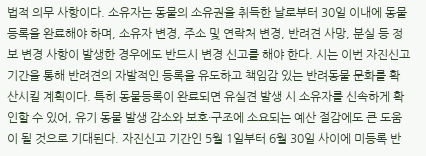법적 의무 사항이다. 소유자는 동물의 소유권을 취득한 날로부터 30일 이내에 동물등록을 완료해야 하며, 소유자 변경, 주소 및 연락처 변경, 반려견 사망, 분실 등 정보 변경 사항이 발생한 경우에도 반드시 변경 신고를 해야 한다. 시는 이번 자진신고 기간을 통해 반려견의 자발적인 등록을 유도하고 책임감 있는 반려동물 문화를 확산시킬 계획이다. 특히 동물등록이 완료되면 유실견 발생 시 소유자를 신속하게 확인할 수 있어, 유기 동물 발생 감소와 보호·구조에 소요되는 예산 절감에도 큰 도움이 될 것으로 기대된다. 자진신고 기간인 5월 1일부터 6월 30일 사이에 미등록 반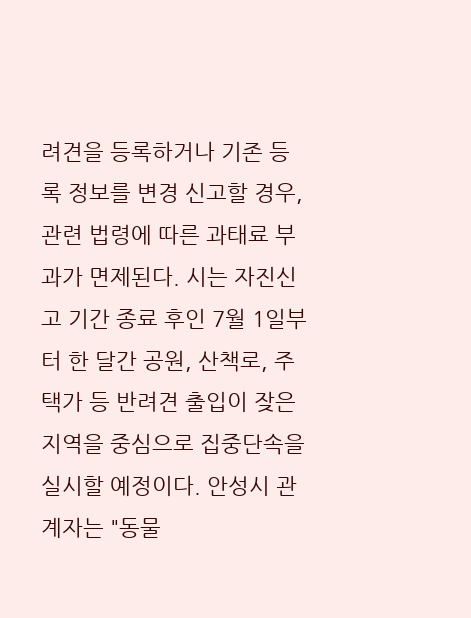려견을 등록하거나 기존 등록 정보를 변경 신고할 경우, 관련 법령에 따른 과태료 부과가 면제된다. 시는 자진신고 기간 종료 후인 7월 1일부터 한 달간 공원, 산책로, 주택가 등 반려견 출입이 잦은 지역을 중심으로 집중단속을 실시할 예정이다. 안성시 관계자는 "동물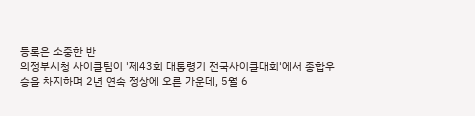등록은 소중한 반
의정부시청 사이클팀이 '제43회 대통령기 전국사이클대회'에서 종합우승을 차지하며 2년 연속 정상에 오른 가운데, 5월 6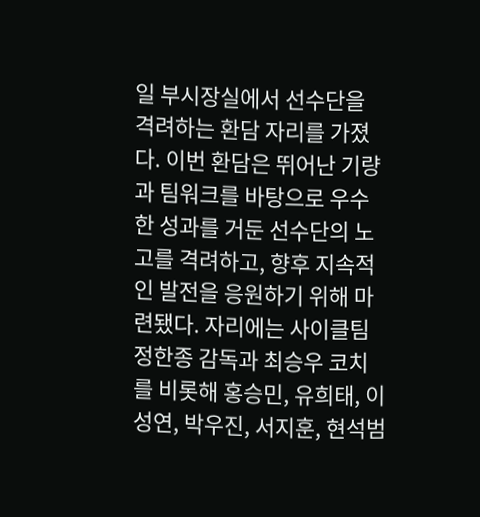일 부시장실에서 선수단을 격려하는 환담 자리를 가졌다. 이번 환담은 뛰어난 기량과 팀워크를 바탕으로 우수한 성과를 거둔 선수단의 노고를 격려하고, 향후 지속적인 발전을 응원하기 위해 마련됐다. 자리에는 사이클팀 정한종 감독과 최승우 코치를 비롯해 홍승민, 유희태, 이성연, 박우진, 서지훈, 현석범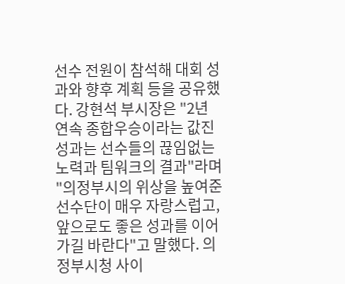선수 전원이 참석해 대회 성과와 향후 계획 등을 공유했다. 강현석 부시장은 "2년 연속 종합우승이라는 값진 성과는 선수들의 끊임없는 노력과 팀워크의 결과"라며 "의정부시의 위상을 높여준 선수단이 매우 자랑스럽고, 앞으로도 좋은 성과를 이어가길 바란다"고 말했다. 의정부시청 사이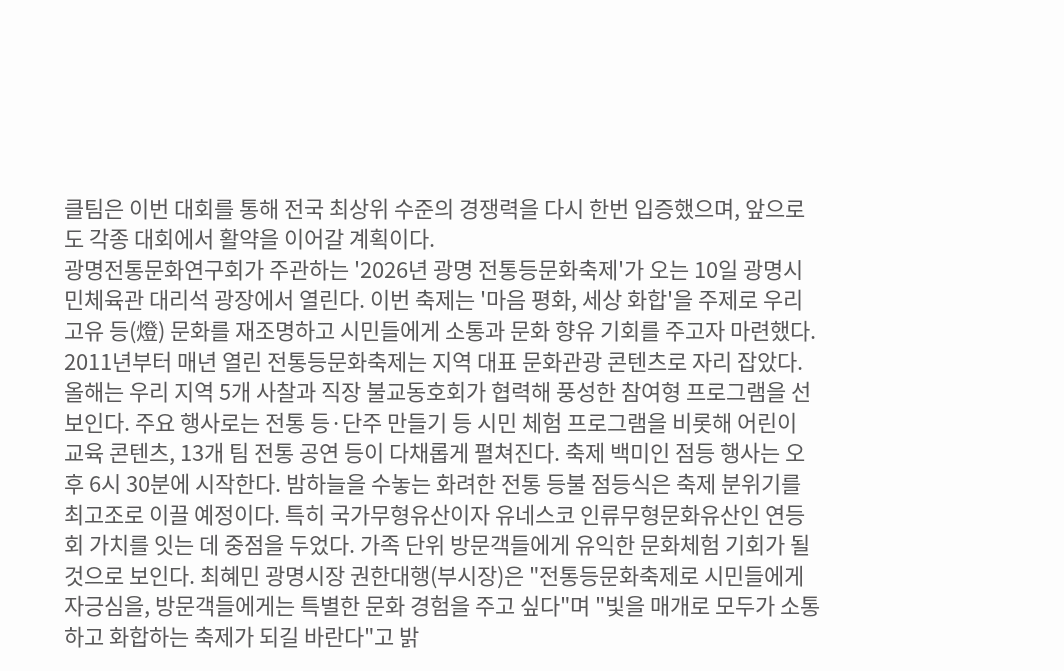클팀은 이번 대회를 통해 전국 최상위 수준의 경쟁력을 다시 한번 입증했으며, 앞으로도 각종 대회에서 활약을 이어갈 계획이다.
광명전통문화연구회가 주관하는 '2026년 광명 전통등문화축제'가 오는 10일 광명시민체육관 대리석 광장에서 열린다. 이번 축제는 '마음 평화, 세상 화합'을 주제로 우리 고유 등(燈) 문화를 재조명하고 시민들에게 소통과 문화 향유 기회를 주고자 마련했다. 2011년부터 매년 열린 전통등문화축제는 지역 대표 문화관광 콘텐츠로 자리 잡았다. 올해는 우리 지역 5개 사찰과 직장 불교동호회가 협력해 풍성한 참여형 프로그램을 선보인다. 주요 행사로는 전통 등·단주 만들기 등 시민 체험 프로그램을 비롯해 어린이 교육 콘텐츠, 13개 팀 전통 공연 등이 다채롭게 펼쳐진다. 축제 백미인 점등 행사는 오후 6시 30분에 시작한다. 밤하늘을 수놓는 화려한 전통 등불 점등식은 축제 분위기를 최고조로 이끌 예정이다. 특히 국가무형유산이자 유네스코 인류무형문화유산인 연등회 가치를 잇는 데 중점을 두었다. 가족 단위 방문객들에게 유익한 문화체험 기회가 될 것으로 보인다. 최혜민 광명시장 권한대행(부시장)은 "전통등문화축제로 시민들에게 자긍심을, 방문객들에게는 특별한 문화 경험을 주고 싶다"며 "빛을 매개로 모두가 소통하고 화합하는 축제가 되길 바란다"고 밝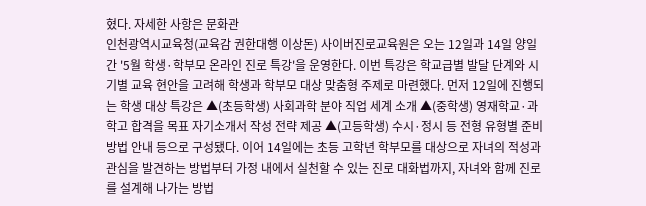혔다. 자세한 사항은 문화관
인천광역시교육청(교육감 권한대행 이상돈) 사이버진로교육원은 오는 12일과 14일 양일간 '5월 학생·학부모 온라인 진로 특강'을 운영한다. 이번 특강은 학교급별 발달 단계와 시기별 교육 현안을 고려해 학생과 학부모 대상 맞춤형 주제로 마련했다. 먼저 12일에 진행되는 학생 대상 특강은 ▲(초등학생) 사회과학 분야 직업 세계 소개 ▲(중학생) 영재학교·과학고 합격을 목표 자기소개서 작성 전략 제공 ▲(고등학생) 수시·정시 등 전형 유형별 준비 방법 안내 등으로 구성됐다. 이어 14일에는 초등 고학년 학부모를 대상으로 자녀의 적성과 관심을 발견하는 방법부터 가정 내에서 실천할 수 있는 진로 대화법까지, 자녀와 함께 진로를 설계해 나가는 방법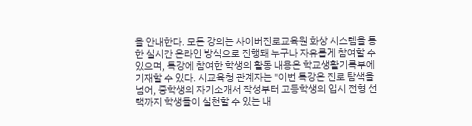을 안내한다. 모든 강의는 사이버진로교육원 화상 시스템을 통한 실시간 온라인 방식으로 진행돼 누구나 자유롭게 참여할 수 있으며, 특강에 참여한 학생의 활동 내용은 학교생활기록부에 기재할 수 있다. 시교육청 관계자는 "이번 특강은 진로 탐색을 넘어, 중학생의 자기소개서 작성부터 고등학생의 입시 전형 선택까지 학생들이 실천할 수 있는 내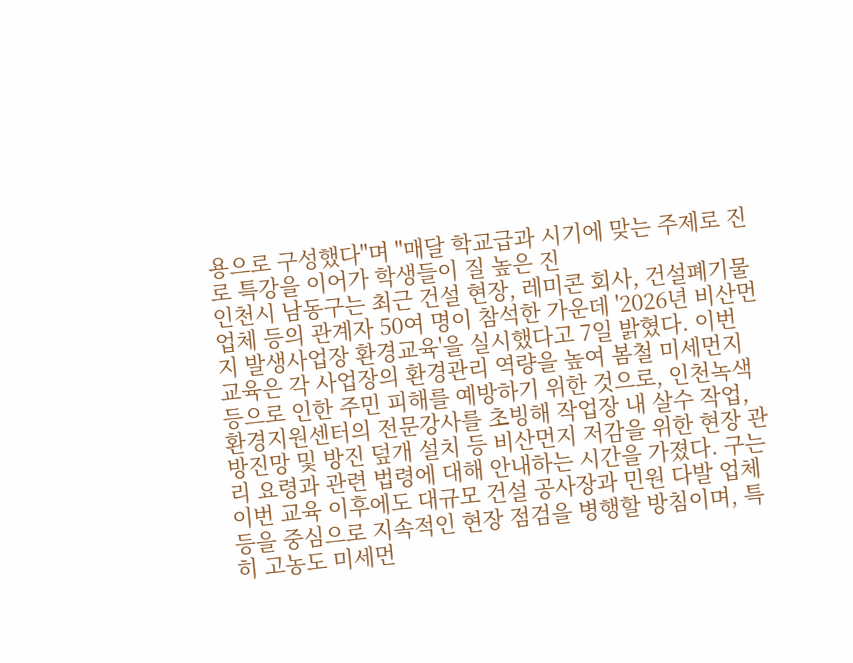용으로 구성했다"며 "매달 학교급과 시기에 맞는 주제로 진로 특강을 이어가 학생들이 질 높은 진
인천시 남동구는 최근 건설 현장, 레미콘 회사, 건설폐기물 업체 등의 관계자 50여 명이 참석한 가운데 '2026년 비산먼지 발생사업장 환경교육'을 실시했다고 7일 밝혔다. 이번 교육은 각 사업장의 환경관리 역량을 높여 봄철 미세먼지 등으로 인한 주민 피해를 예방하기 위한 것으로, 인천녹색환경지원센터의 전문강사를 초빙해 작업장 내 살수 작업, 방진망 및 방진 덮개 설치 등 비산먼지 저감을 위한 현장 관리 요령과 관련 법령에 대해 안내하는 시간을 가졌다. 구는 이번 교육 이후에도 대규모 건설 공사장과 민원 다발 업체 등을 중심으로 지속적인 현장 점검을 병행할 방침이며, 특히 고농도 미세먼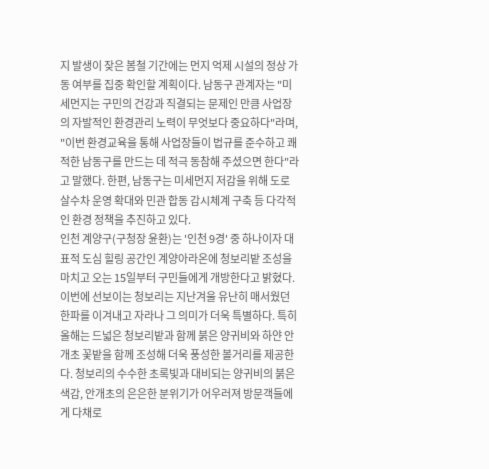지 발생이 잦은 봄철 기간에는 먼지 억제 시설의 정상 가동 여부를 집중 확인할 계획이다. 남동구 관계자는 "미세먼지는 구민의 건강과 직결되는 문제인 만큼 사업장의 자발적인 환경관리 노력이 무엇보다 중요하다"라며, "이번 환경교육을 통해 사업장들이 법규를 준수하고 쾌적한 남동구를 만드는 데 적극 동참해 주셨으면 한다"라고 말했다. 한편, 남동구는 미세먼지 저감을 위해 도로 살수차 운영 확대와 민관 합동 감시체계 구축 등 다각적인 환경 정책을 추진하고 있다.
인천 계양구(구청장 윤환)는 '인천 9경' 중 하나이자 대표적 도심 힐링 공간인 계양아라온에 청보리밭 조성을 마치고 오는 15일부터 구민들에게 개방한다고 밝혔다. 이번에 선보이는 청보리는 지난겨울 유난히 매서웠던 한파를 이겨내고 자라나 그 의미가 더욱 특별하다. 특히 올해는 드넓은 청보리밭과 함께 붉은 양귀비와 하얀 안개초 꽃밭을 함께 조성해 더욱 풍성한 볼거리를 제공한다. 청보리의 수수한 초록빛과 대비되는 양귀비의 붉은 색감, 안개초의 은은한 분위기가 어우러져 방문객들에게 다채로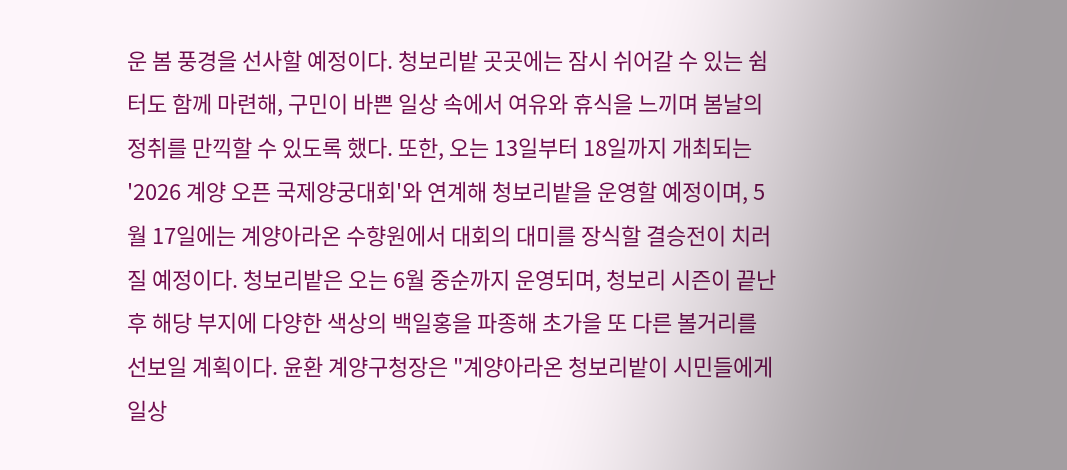운 봄 풍경을 선사할 예정이다. 청보리밭 곳곳에는 잠시 쉬어갈 수 있는 쉼터도 함께 마련해, 구민이 바쁜 일상 속에서 여유와 휴식을 느끼며 봄날의 정취를 만끽할 수 있도록 했다. 또한, 오는 13일부터 18일까지 개최되는 '2026 계양 오픈 국제양궁대회'와 연계해 청보리밭을 운영할 예정이며, 5월 17일에는 계양아라온 수향원에서 대회의 대미를 장식할 결승전이 치러질 예정이다. 청보리밭은 오는 6월 중순까지 운영되며, 청보리 시즌이 끝난 후 해당 부지에 다양한 색상의 백일홍을 파종해 초가을 또 다른 볼거리를 선보일 계획이다. 윤환 계양구청장은 "계양아라온 청보리밭이 시민들에게 일상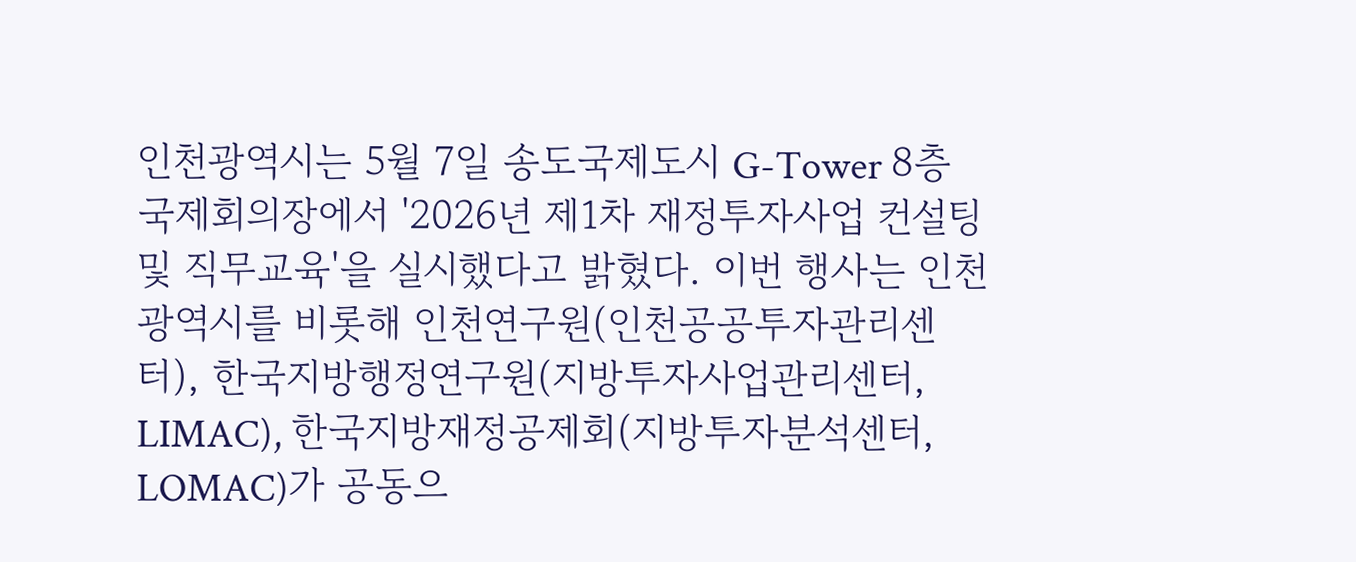인천광역시는 5월 7일 송도국제도시 G-Tower 8층 국제회의장에서 '2026년 제1차 재정투자사업 컨설팅 및 직무교육'을 실시했다고 밝혔다. 이번 행사는 인천광역시를 비롯해 인천연구원(인천공공투자관리센터), 한국지방행정연구원(지방투자사업관리센터, LIMAC), 한국지방재정공제회(지방투자분석센터, LOMAC)가 공동으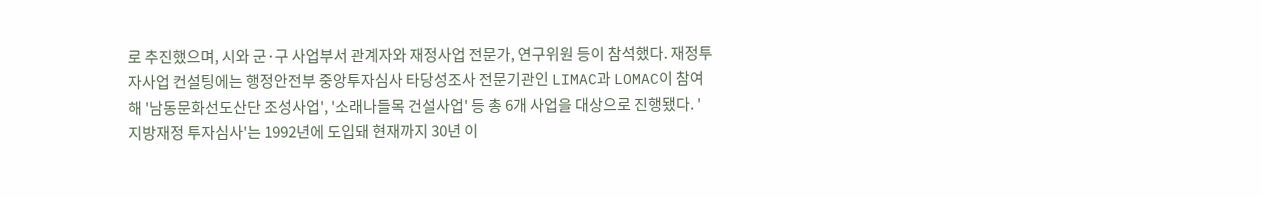로 추진했으며, 시와 군·구 사업부서 관계자와 재정사업 전문가, 연구위원 등이 참석했다. 재정투자사업 컨설팅에는 행정안전부 중앙투자심사 타당성조사 전문기관인 LIMAC과 LOMAC이 참여해 '남동문화선도산단 조성사업', '소래나들목 건설사업' 등 총 6개 사업을 대상으로 진행됐다. '지방재정 투자심사'는 1992년에 도입돼 현재까지 30년 이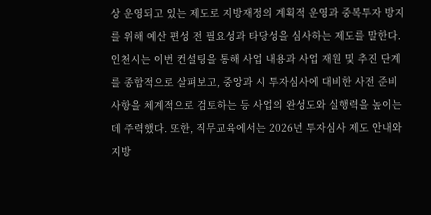상 운영되고 있는 제도로 지방재정의 계획적 운영과 중복투자 방지를 위해 예산 편성 전 필요성과 타당성을 심사하는 제도를 말한다. 인천시는 이번 컨설팅을 통해 사업 내용과 사업 재원 및 추진 단계를 종합적으로 살펴보고, 중앙과 시 투자심사에 대비한 사전 준비사항을 체계적으로 검토하는 등 사업의 완성도와 실행력을 높이는 데 주력했다. 또한, 직무교육에서는 2026년 투자심사 제도 안내와 지방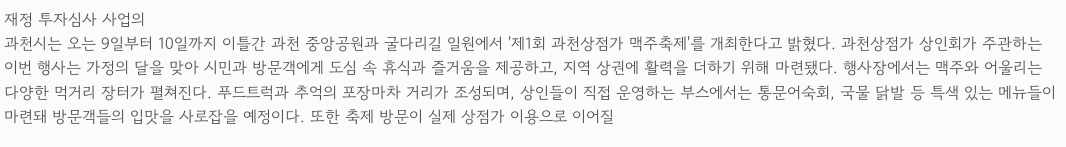재정 투자심사 사업의
과천시는 오는 9일부터 10일까지 이틀간 과천 중앙공원과 굴다리길 일원에서 '제1회 과천상점가 맥주축제'를 개최한다고 밝혔다. 과천상점가 상인회가 주관하는 이번 행사는 가정의 달을 맞아 시민과 방문객에게 도심 속 휴식과 즐거움을 제공하고, 지역 상권에 활력을 더하기 위해 마련됐다. 행사장에서는 맥주와 어울리는 다양한 먹거리 장터가 펼쳐진다. 푸드트럭과 추억의 포장마차 거리가 조성되며, 상인들이 직접 운영하는 부스에서는 통문어숙회, 국물 닭발 등 특색 있는 메뉴들이 마련돼 방문객들의 입맛을 사로잡을 예정이다. 또한 축제 방문이 실제 상점가 이용으로 이어질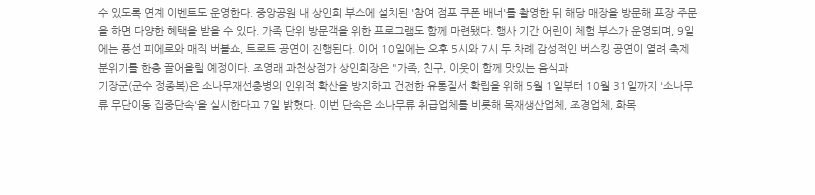수 있도록 연계 이벤트도 운영한다. 중앙공원 내 상인회 부스에 설치된 '참여 점포 쿠폰 배너'를 촬영한 뒤 해당 매장을 방문해 포장 주문을 하면 다양한 혜택을 받을 수 있다. 가족 단위 방문객을 위한 프로그램도 함께 마련됐다. 행사 기간 어린이 체험 부스가 운영되며, 9일에는 풍선 피에로와 매직 버블쇼, 트로트 공연이 진행된다. 이어 10일에는 오후 5시와 7시 두 차례 감성적인 버스킹 공연이 열려 축제 분위기를 한층 끌어올릴 예정이다. 조영래 과천상점가 상인회장은 "가족, 친구, 이웃이 함께 맛있는 음식과
기장군(군수 정종복)은 소나무재선충병의 인위적 확산을 방지하고 건전한 유통질서 확립을 위해 5월 1일부터 10월 31일까지 '소나무류 무단이동 집중단속'을 실시한다고 7일 밝혔다. 이번 단속은 소나무류 취급업체를 비롯해 목재생산업체, 조경업체, 화목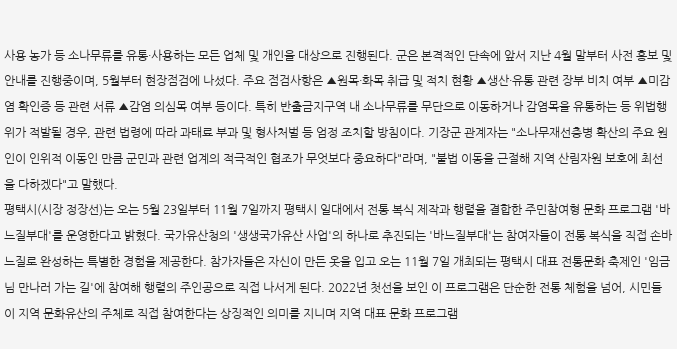사용 농가 등 소나무류를 유통·사용하는 모든 업체 및 개인을 대상으로 진행된다. 군은 본격적인 단속에 앞서 지난 4월 말부터 사전 홍보 및 안내를 진행중이며, 5월부터 현장점검에 나섰다. 주요 점검사항은 ▲원목·화목 취급 및 적치 현황 ▲생산·유통 관련 장부 비치 여부 ▲미감염 확인증 등 관련 서류 ▲감염 의심목 여부 등이다. 특히 반출금지구역 내 소나무류를 무단으로 이동하거나 감염목을 유통하는 등 위법행위가 적발될 경우, 관련 법령에 따라 과태료 부과 및 형사처벌 등 엄정 조치할 방침이다. 기장군 관계자는 "소나무재선충병 확산의 주요 원인이 인위적 이동인 만큼 군민과 관련 업계의 적극적인 협조가 무엇보다 중요하다"라며, "불법 이동을 근절해 지역 산림자원 보호에 최선을 다하겠다"고 말했다.
평택시(시장 정장선)는 오는 5월 23일부터 11월 7일까지 평택시 일대에서 전통 복식 제작과 행렬을 결합한 주민참여형 문화 프로그램 '바느질부대'를 운영한다고 밝혔다. 국가유산청의 '생생국가유산 사업'의 하나로 추진되는 '바느질부대'는 참여자들이 전통 복식을 직접 손바느질로 완성하는 특별한 경험을 제공한다. 참가자들은 자신이 만든 옷을 입고 오는 11월 7일 개최되는 평택시 대표 전통문화 축제인 '임금님 만나러 가는 길'에 참여해 행렬의 주인공으로 직접 나서게 된다. 2022년 첫선을 보인 이 프로그램은 단순한 전통 체험을 넘어, 시민들이 지역 문화유산의 주체로 직접 참여한다는 상징적인 의미를 지니며 지역 대표 문화 프로그램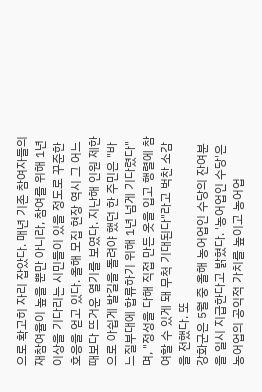으로 확고히 자리 잡았다. 매년 기존 참여자들의 재참여율이 높을 뿐만 아니라, 참여를 위해 1년 이상을 기다리는 시민들이 있을 정도로 꾸준한 호응을 얻고 있다. 올해 모집 현장 역시 그 어느 때보다 뜨거운 열기를 보였다. 지난해 인원 제한으로 아쉽게 발길을 돌려야 했던 한 주민은 "바느질부대에 합류하기 위해 1년 넘게 기다렸다"며, "정성을 다해 직접 만든 옷을 입고 행렬에 참여할 수 있게 돼 무척 기대된다"라고 벅찬 소감을 전했다. 또
강화군은 5월 중 올해 농어업인 수당의 잔여분을 일시 지급한다고 밝혔다. '농어업인 수당'은 농어업의 공익적 가치를 높이고 농어업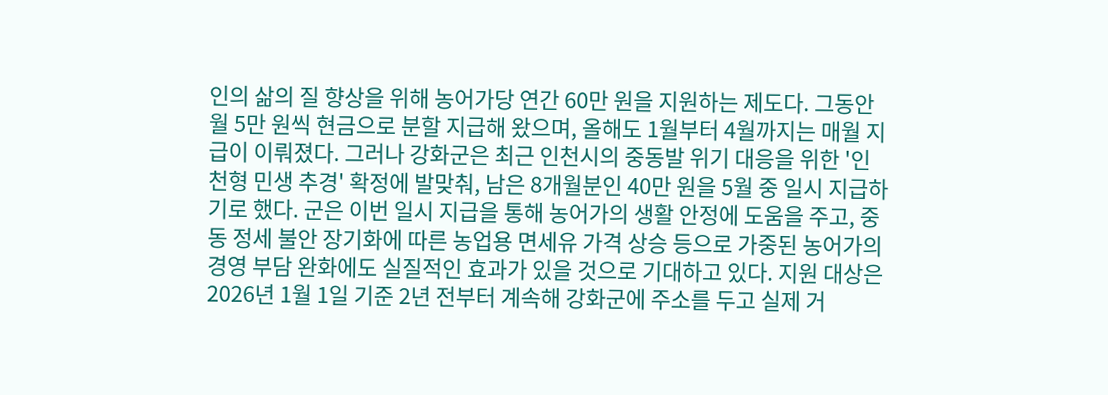인의 삶의 질 향상을 위해 농어가당 연간 60만 원을 지원하는 제도다. 그동안 월 5만 원씩 현금으로 분할 지급해 왔으며, 올해도 1월부터 4월까지는 매월 지급이 이뤄졌다. 그러나 강화군은 최근 인천시의 중동발 위기 대응을 위한 '인천형 민생 추경' 확정에 발맞춰, 남은 8개월분인 40만 원을 5월 중 일시 지급하기로 했다. 군은 이번 일시 지급을 통해 농어가의 생활 안정에 도움을 주고, 중동 정세 불안 장기화에 따른 농업용 면세유 가격 상승 등으로 가중된 농어가의 경영 부담 완화에도 실질적인 효과가 있을 것으로 기대하고 있다. 지원 대상은 2026년 1월 1일 기준 2년 전부터 계속해 강화군에 주소를 두고 실제 거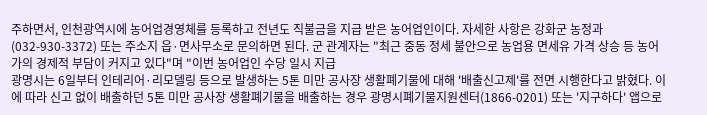주하면서, 인천광역시에 농어업경영체를 등록하고 전년도 직불금을 지급 받은 농어업인이다. 자세한 사항은 강화군 농정과(032-930-3372) 또는 주소지 읍·면사무소로 문의하면 된다. 군 관계자는 "최근 중동 정세 불안으로 농업용 면세유 가격 상승 등 농어가의 경제적 부담이 커지고 있다"며 "이번 농어업인 수당 일시 지급
광명시는 6일부터 인테리어·리모델링 등으로 발생하는 5톤 미만 공사장 생활폐기물에 대해 '배출신고제'를 전면 시행한다고 밝혔다. 이에 따라 신고 없이 배출하던 5톤 미만 공사장 생활폐기물을 배출하는 경우 광명시폐기물지원센터(1866-0201) 또는 '지구하다' 앱으로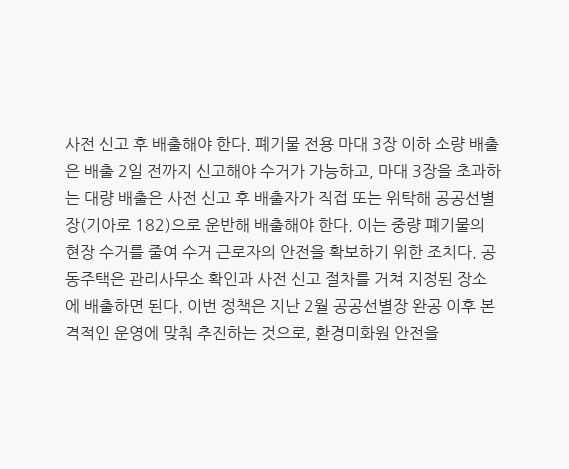사전 신고 후 배출해야 한다. 폐기물 전용 마대 3장 이하 소량 배출은 배출 2일 전까지 신고해야 수거가 가능하고, 마대 3장을 초과하는 대량 배출은 사전 신고 후 배출자가 직접 또는 위탁해 공공선별장(기아로 182)으로 운반해 배출해야 한다. 이는 중량 폐기물의 현장 수거를 줄여 수거 근로자의 안전을 확보하기 위한 조치다. 공동주택은 관리사무소 확인과 사전 신고 절차를 거쳐 지정된 장소에 배출하면 된다. 이번 정책은 지난 2월 공공선별장 완공 이후 본격적인 운영에 맞춰 추진하는 것으로, 환경미화원 안전을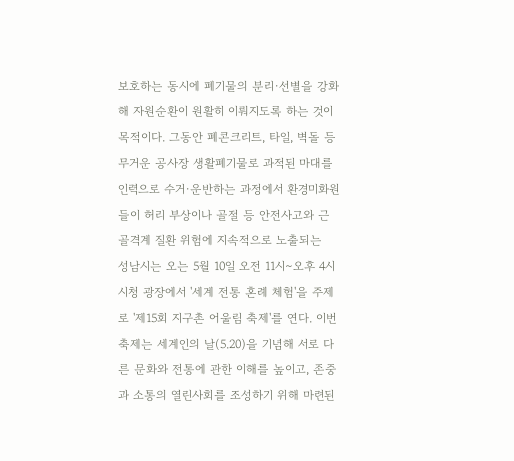보호하는 동시에 폐기물의 분리·선별을 강화해 자원순환이 원활히 이뤄지도록 하는 것이 목적이다. 그동안 폐콘크리트, 타일, 벽돌 등 무거운 공사장 생활폐기물로 과적된 마대를 인력으로 수거·운반하는 과정에서 환경미화원들이 허리 부상이나 골절 등 안전사고와 근골격계 질환 위험에 지속적으로 노출되는
성남시는 오는 5월 10일 오전 11시∼오후 4시 시청 광장에서 '세계 전통 혼례 체험'을 주제로 '제15회 지구촌 어울림 축제'를 연다. 이번 축제는 세계인의 날(5.20)을 기념해 서로 다른 문화와 전통에 관한 이해를 높이고, 존중과 소통의 열린사회를 조성하기 위해 마련된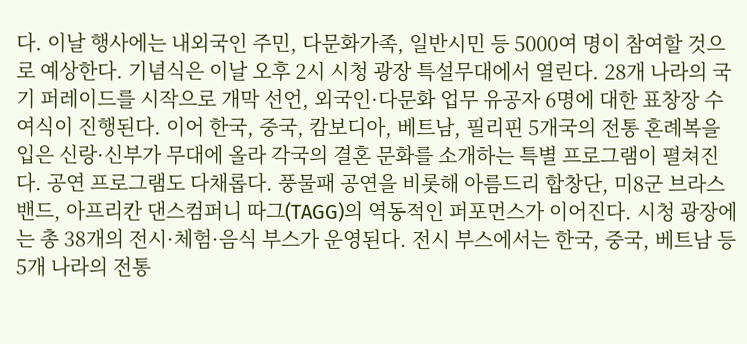다. 이날 행사에는 내외국인 주민, 다문화가족, 일반시민 등 5000여 명이 참여할 것으로 예상한다. 기념식은 이날 오후 2시 시청 광장 특설무대에서 열린다. 28개 나라의 국기 퍼레이드를 시작으로 개막 선언, 외국인·다문화 업무 유공자 6명에 대한 표창장 수여식이 진행된다. 이어 한국, 중국, 캄보디아, 베트남, 필리핀 5개국의 전통 혼례복을 입은 신랑·신부가 무대에 올라 각국의 결혼 문화를 소개하는 특별 프로그램이 펼쳐진다. 공연 프로그램도 다채롭다. 풍물패 공연을 비롯해 아름드리 합창단, 미8군 브라스밴드, 아프리칸 댄스컴퍼니 따그(TAGG)의 역동적인 퍼포먼스가 이어진다. 시청 광장에는 총 38개의 전시·체험·음식 부스가 운영된다. 전시 부스에서는 한국, 중국, 베트남 등 5개 나라의 전통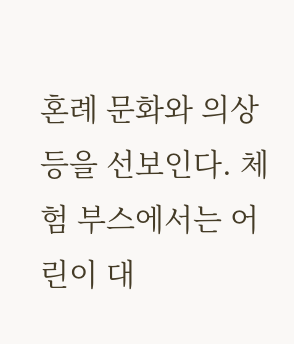혼례 문화와 의상 등을 선보인다. 체험 부스에서는 어린이 대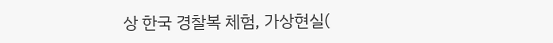상 한국 경찰복 체험, 가상현실(